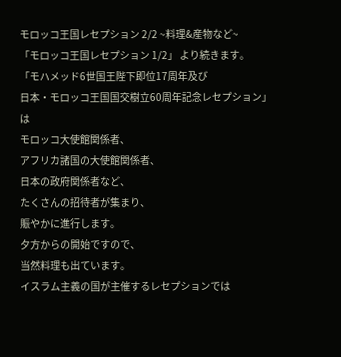モロッコ王国レセプション 2/2 ~料理&産物など~
「モロッコ王国レセプション 1/2」 より続きます。
「モハメッド6世国王陛下即位17周年及び
日本・モロッコ王国国交樹立60周年記念レセプション」は
モロッコ大使館関係者、
アフリカ諸国の大使館関係者、
日本の政府関係者など、
たくさんの招待者が集まり、
賑やかに進行します。
夕方からの開始ですので、
当然料理も出ています。
イスラム主義の国が主催するレセプションでは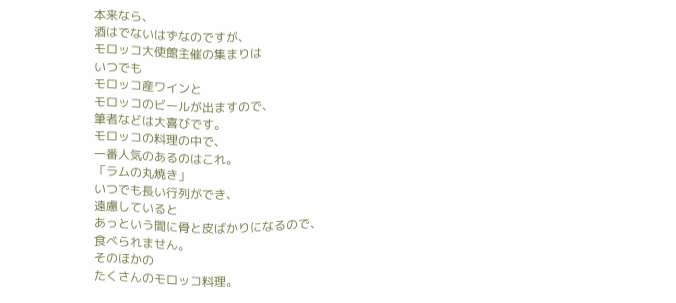本来なら、
酒はでないはずなのですが、
モロッコ大使館主催の集まりは
いつでも
モロッコ産ワインと
モロッコのビールが出ますので、
筆者などは大喜びです。
モロッコの料理の中で、
一番人気のあるのはこれ。
「ラムの丸焼き」
いつでも長い行列ができ、
遠慮していると
あっという間に骨と皮ばかりになるので、
食べられません。
そのほかの
たくさんのモロッコ料理。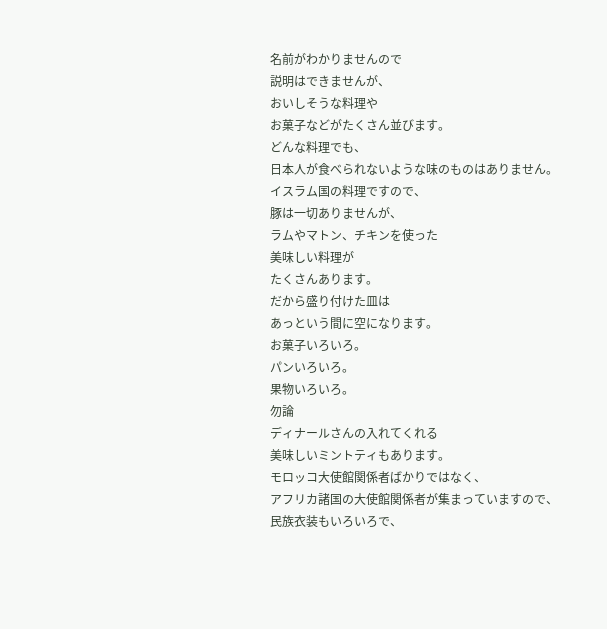名前がわかりませんので
説明はできませんが、
おいしそうな料理や
お菓子などがたくさん並びます。
どんな料理でも、
日本人が食べられないような味のものはありません。
イスラム国の料理ですので、
豚は一切ありませんが、
ラムやマトン、チキンを使った
美味しい料理が
たくさんあります。
だから盛り付けた皿は
あっという間に空になります。
お菓子いろいろ。
パンいろいろ。
果物いろいろ。
勿論
ディナールさんの入れてくれる
美味しいミントティもあります。
モロッコ大使館関係者ばかりではなく、
アフリカ諸国の大使館関係者が集まっていますので、
民族衣装もいろいろで、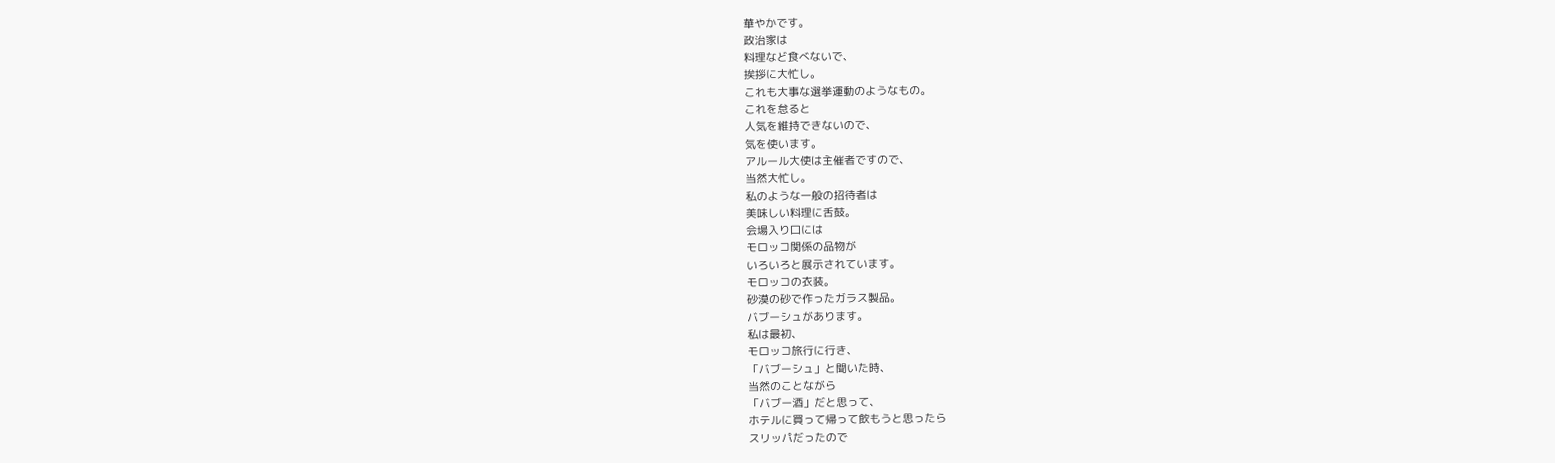華やかです。
政治家は
料理など食べないで、
挨拶に大忙し。
これも大事な選挙運動のようなもの。
これを怠ると
人気を維持できないので、
気を使います。
アルール大使は主催者ですので、
当然大忙し。
私のような一般の招待者は
美味しい料理に舌鼓。
会場入り口には
モロッコ関係の品物が
いろいろと展示されています。
モロッコの衣装。
砂漠の砂で作ったガラス製品。
バブーシュがあります。
私は最初、
モロッコ旅行に行き、
「バブーシュ」と聞いた時、
当然のことながら
「バブー酒」だと思って、
ホテルに買って帰って飲もうと思ったら
スリッパだったので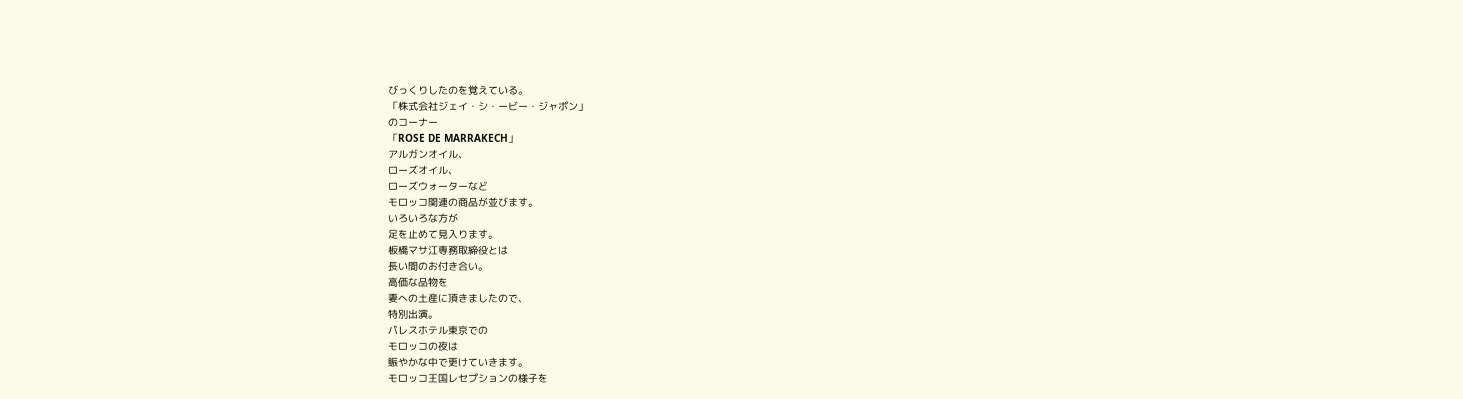びっくりしたのを覚えている。
「株式会社ジェイ・シ・ービー・ジャポン」
のコーナー
「ROSE DE MARRAKECH」
アルガンオイル、
ローズオイル、
ローズウォーターなど
モロッコ関連の商品が並びます。
いろいろな方が
足を止めて見入ります。
板橋マサ江専務取締役とは
長い間のお付き合い。
高価な品物を
妻への土産に頂きましたので、
特別出演。
パレスホテル東京での
モロッコの夜は
賑やかな中で更けていきます。
モロッコ王国レセプションの様子を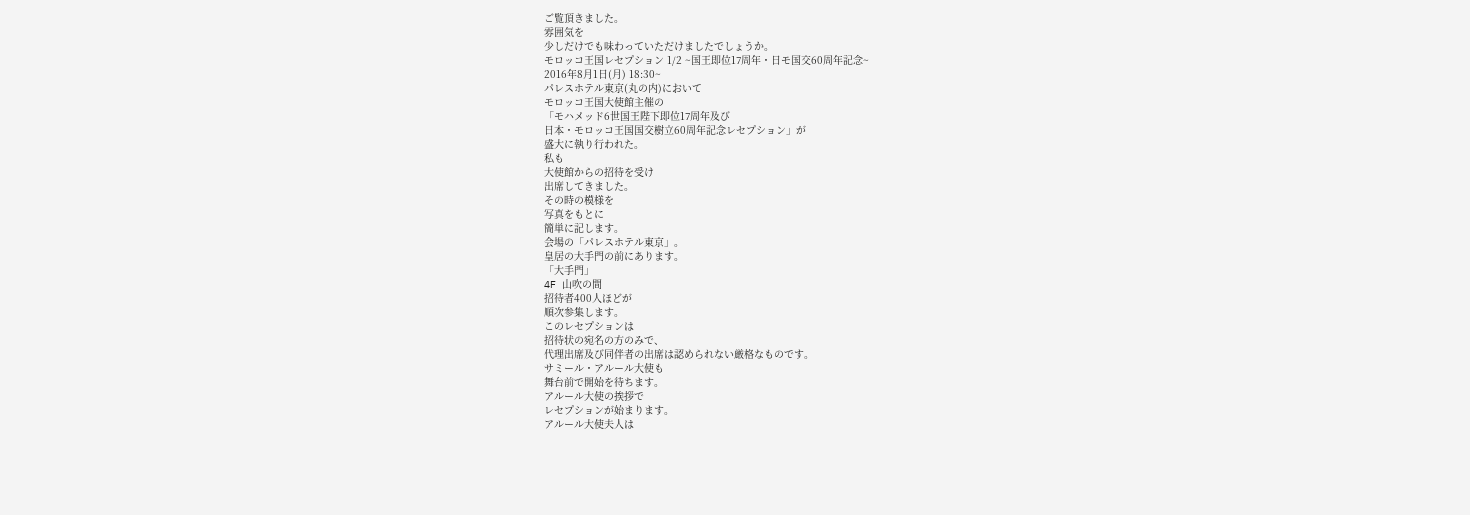ご覧頂きました。
雰囲気を
少しだけでも味わっていただけましたでしょうか。
モロッコ王国レセプション 1/2 ~国王即位17周年・日モ国交60周年記念~
2016年8月1日(月) 18:30~
パレスホテル東京(丸の内)において
モロッコ王国大使館主催の
「モハメッド6世国王陛下即位17周年及び
日本・モロッコ王国国交樹立60周年記念レセプション」が
盛大に執り行われた。
私も
大使館からの招待を受け
出席してきました。
その時の模様を
写真をもとに
簡単に記します。
会場の「パレスホテル東京」。
皇居の大手門の前にあります。
「大手門」
4F 山吹の間
招待者400人ほどが
順次参集します。
このレセプションは
招待状の宛名の方のみで、
代理出席及び同伴者の出席は認められない厳格なものです。
サミール・アルール大使も
舞台前で開始を待ちます。
アルール大使の挨拶で
レセプションが始まります。
アルール大使夫人は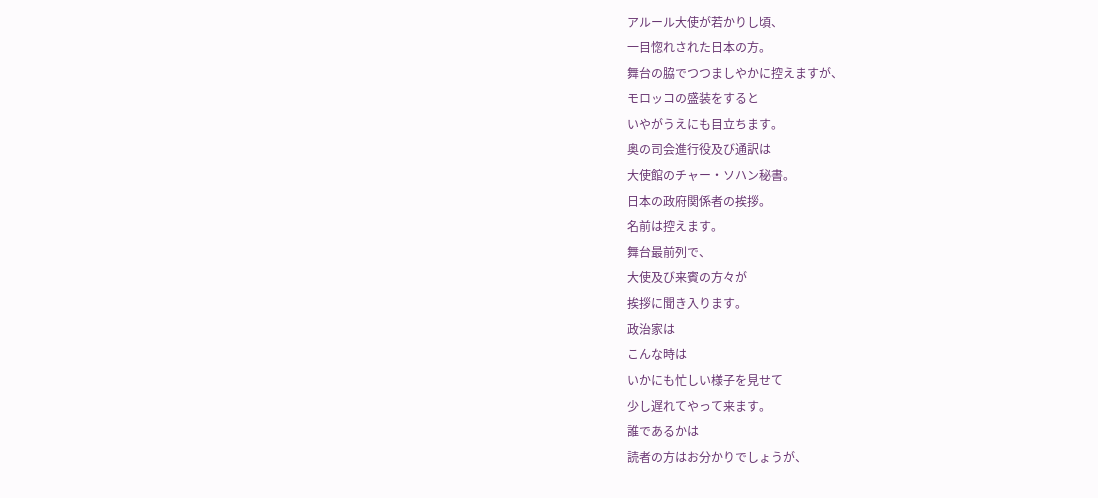アルール大使が若かりし頃、
一目惚れされた日本の方。
舞台の脇でつつましやかに控えますが、
モロッコの盛装をすると
いやがうえにも目立ちます。
奥の司会進行役及び通訳は
大使館のチャー・ソハン秘書。
日本の政府関係者の挨拶。
名前は控えます。
舞台最前列で、
大使及び来賓の方々が
挨拶に聞き入ります。
政治家は
こんな時は
いかにも忙しい様子を見せて
少し遅れてやって来ます。
誰であるかは
読者の方はお分かりでしょうが、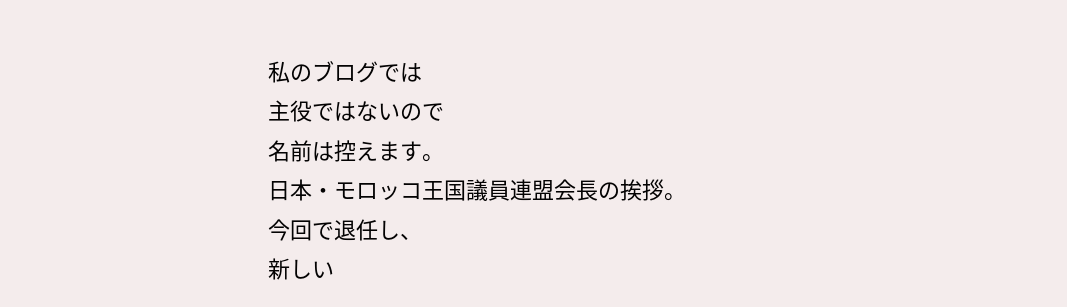私のブログでは
主役ではないので
名前は控えます。
日本・モロッコ王国議員連盟会長の挨拶。
今回で退任し、
新しい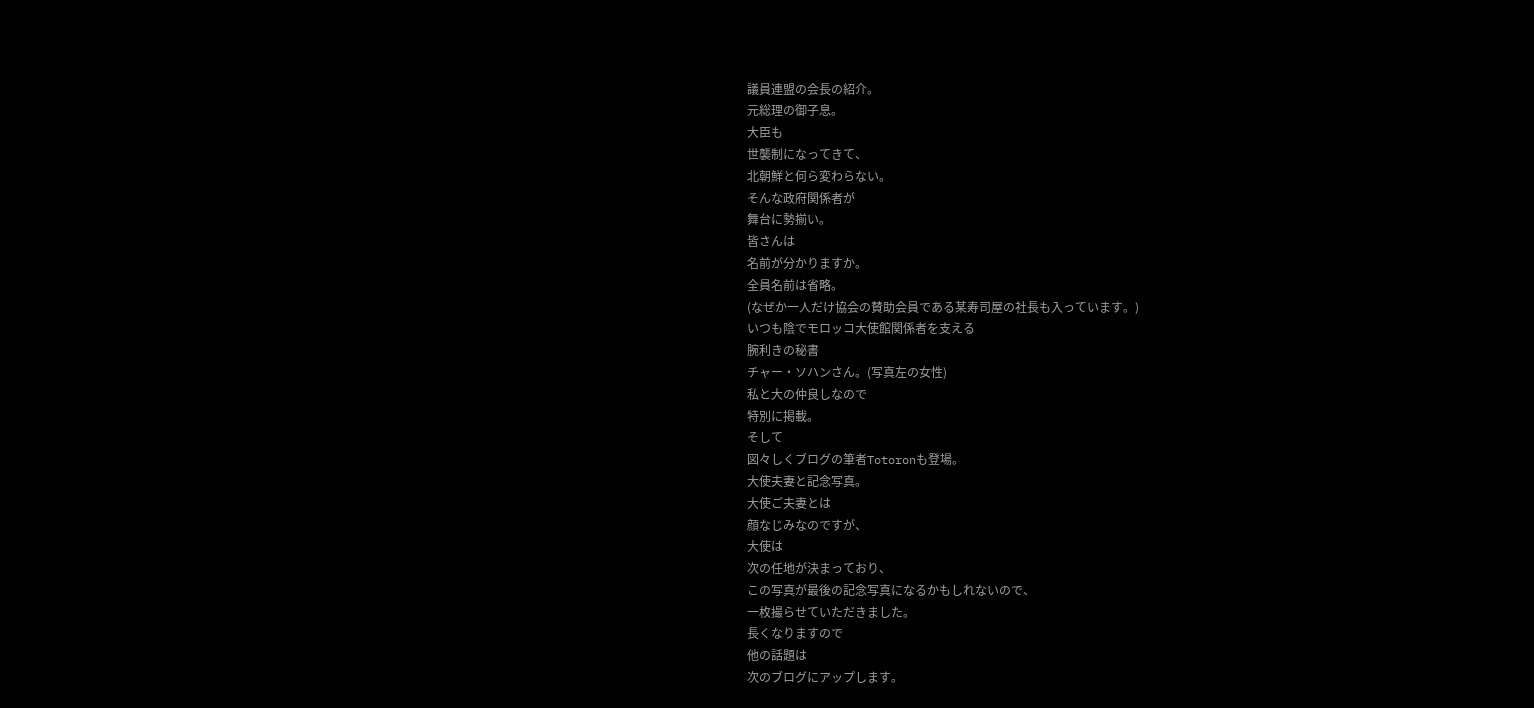議員連盟の会長の紹介。
元総理の御子息。
大臣も
世襲制になってきて、
北朝鮮と何ら変わらない。
そんな政府関係者が
舞台に勢揃い。
皆さんは
名前が分かりますか。
全員名前は省略。
(なぜか一人だけ協会の賛助会員である某寿司屋の社長も入っています。)
いつも陰でモロッコ大使館関係者を支える
腕利きの秘書
チャー・ソハンさん。(写真左の女性)
私と大の仲良しなので
特別に掲載。
そして
図々しくブログの筆者Totoronも登場。
大使夫妻と記念写真。
大使ご夫妻とは
顔なじみなのですが、
大使は
次の任地が決まっており、
この写真が最後の記念写真になるかもしれないので、
一枚撮らせていただきました。
長くなりますので
他の話題は
次のブログにアップします。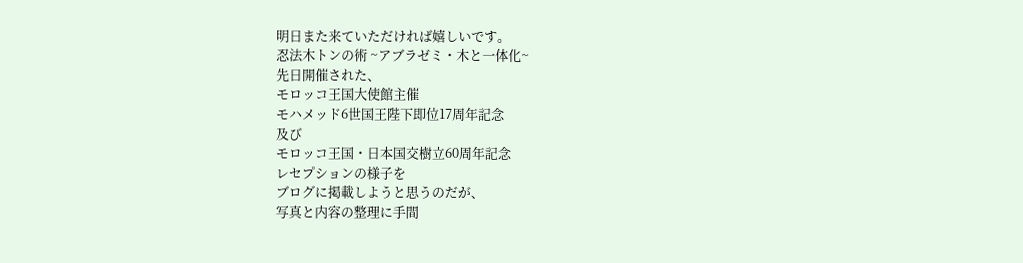明日また来ていただければ嬉しいです。
忍法木トンの術 ~アブラゼミ・木と一体化~
先日開催された、
モロッコ王国大使館主催
モハメッド6世国王陛下即位17周年記念
及び
モロッコ王国・日本国交樹立60周年記念
レセプションの様子を
ブログに掲載しようと思うのだが、
写真と内容の整理に手間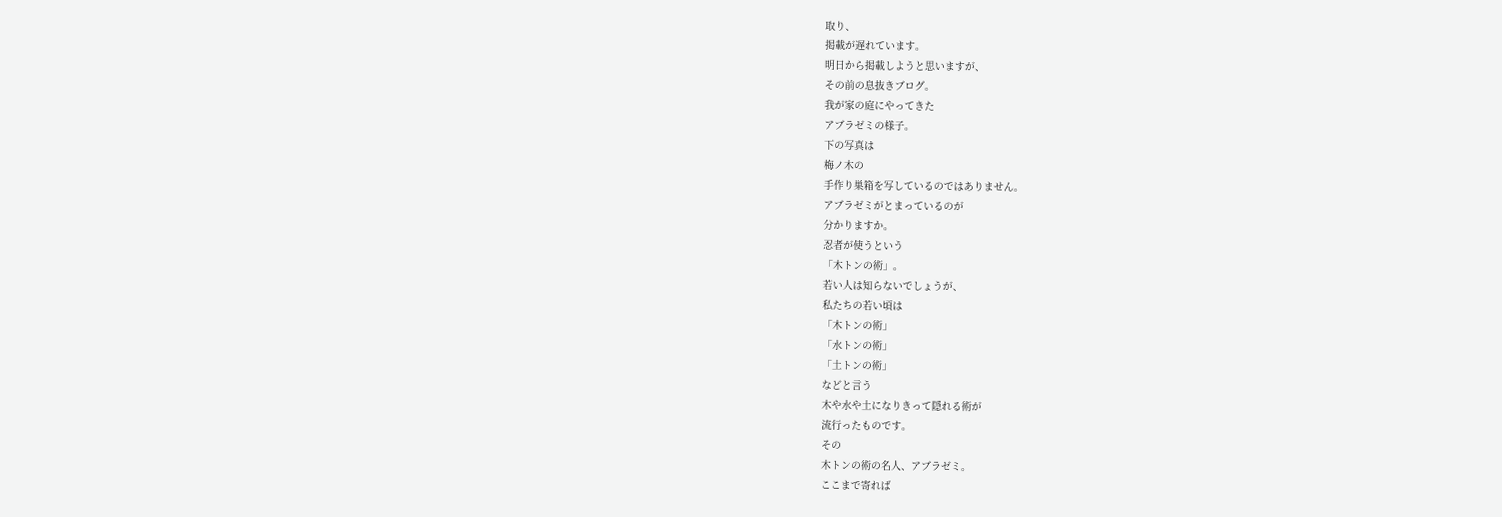取り、
掲載が遅れています。
明日から掲載しようと思いますが、
その前の息抜きブログ。
我が家の庭にやってきた
アブラゼミの様子。
下の写真は
梅ノ木の
手作り巣箱を写しているのではありません。
アブラゼミがとまっているのが
分かりますか。
忍者が使うという
「木トンの術」。
若い人は知らないでしょうが、
私たちの若い頃は
「木トンの術」
「水トンの術」
「土トンの術」
などと言う
木や水や土になりきって隠れる術が
流行ったものです。
その
木トンの術の名人、アブラゼミ。
ここまで寄れば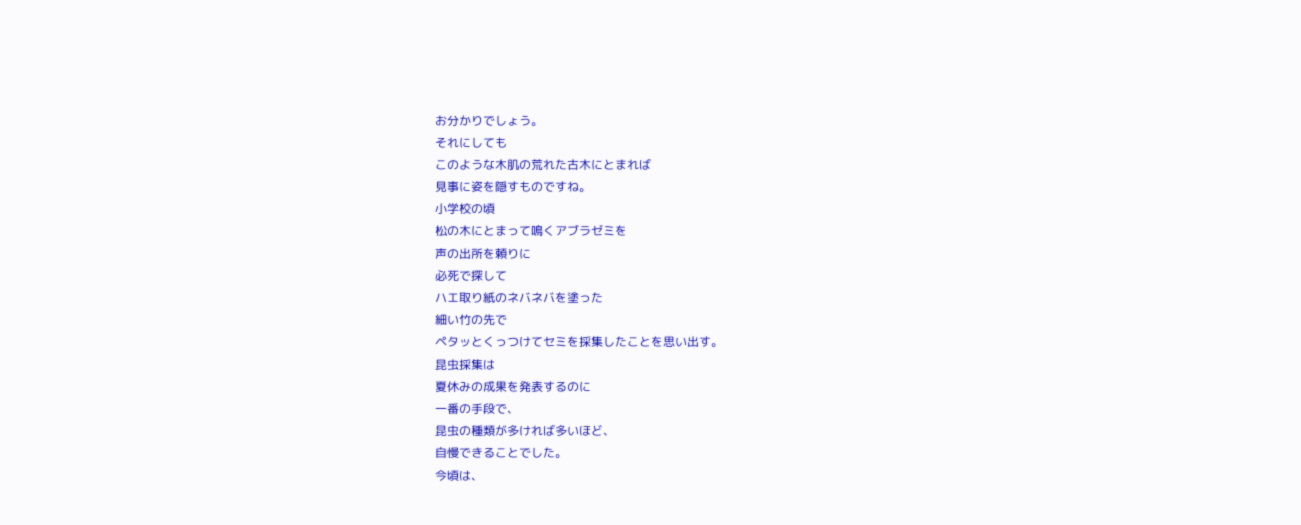お分かりでしょう。
それにしても
このような木肌の荒れた古木にとまれば
見事に姿を隠すものですね。
小学校の頃
松の木にとまって鳴くアブラゼミを
声の出所を頼りに
必死で探して
ハエ取り紙のネバネバを塗った
細い竹の先で
ペタッとくっつけてセミを採集したことを思い出す。
昆虫採集は
夏休みの成果を発表するのに
一番の手段で、
昆虫の種類が多ければ多いほど、
自慢できることでした。
今頃は、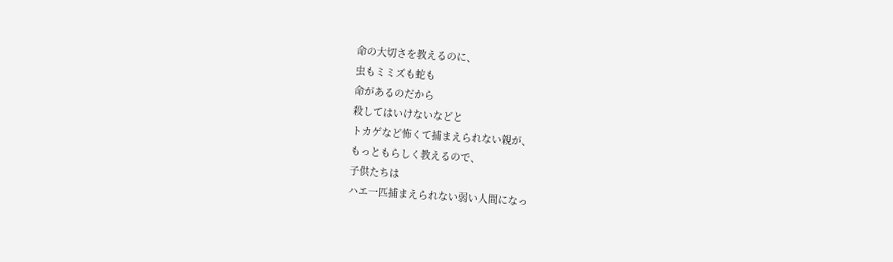命の大切さを教えるのに、
虫もミミズも蛇も
命があるのだから
殺してはいけないなどと
トカゲなど怖くて捕まえられない親が、
もっともらしく教えるので、
子供たちは
ハエ一匹捕まえられない弱い人間になっ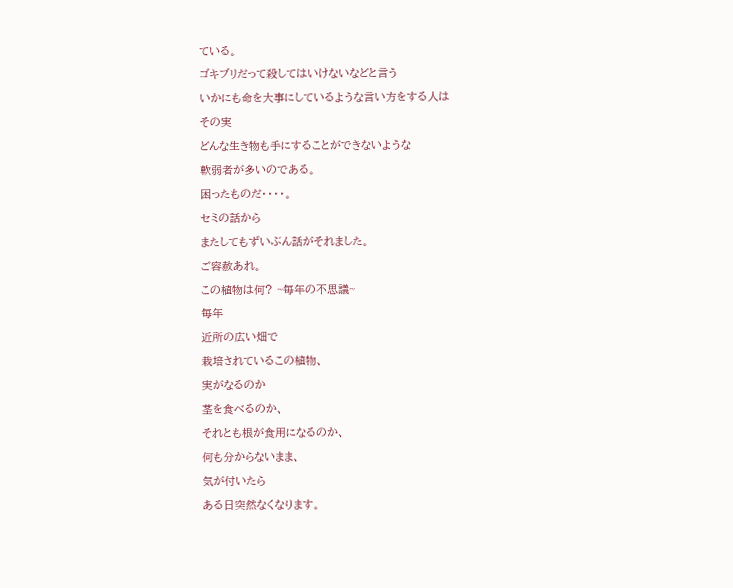ている。
ゴキブリだって殺してはいけないなどと言う
いかにも命を大事にしているような言い方をする人は
その実
どんな生き物も手にすることができないような
軟弱者が多いのである。
困ったものだ・・・・。
セミの話から
またしてもずいぶん話がそれました。
ご容赦あれ。
この植物は何? ~毎年の不思議~
毎年
近所の広い畑で
栽培されているこの植物、
実がなるのか
茎を食べるのか、
それとも根が食用になるのか、
何も分からないまま、
気が付いたら
ある日突然なくなります。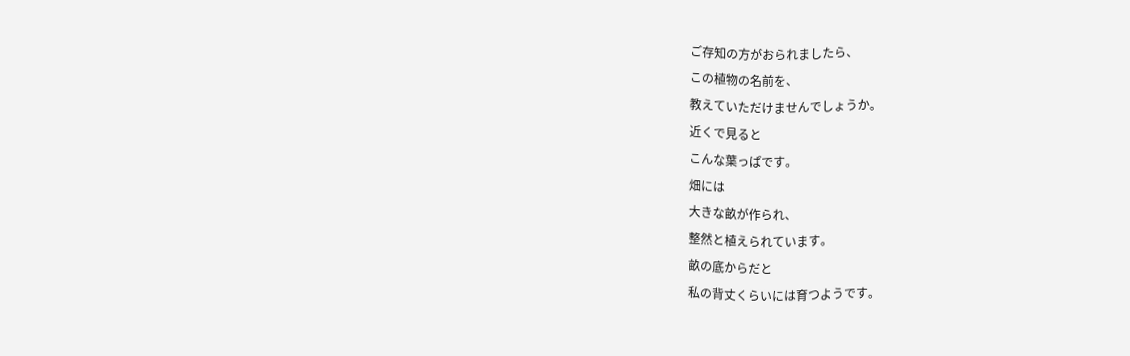ご存知の方がおられましたら、
この植物の名前を、
教えていただけませんでしょうか。
近くで見ると
こんな葉っぱです。
畑には
大きな畝が作られ、
整然と植えられています。
畝の底からだと
私の背丈くらいには育つようです。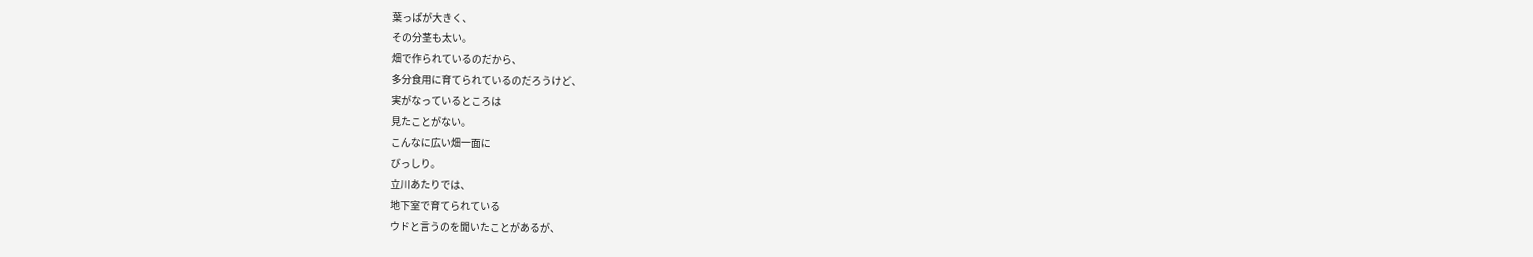葉っぱが大きく、
その分茎も太い。
畑で作られているのだから、
多分食用に育てられているのだろうけど、
実がなっているところは
見たことがない。
こんなに広い畑一面に
びっしり。
立川あたりでは、
地下室で育てられている
ウドと言うのを聞いたことがあるが、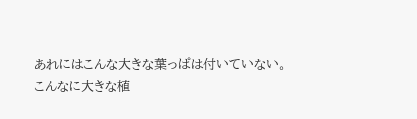あれにはこんな大きな葉っぱは付いていない。
こんなに大きな植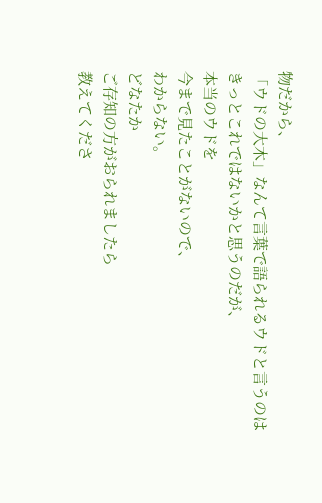物だから、
「ウドの大木」なんて言葉で語られるウドと言うのは
きっとこれではないかと思うのだが、
本当のウドを
今まで見たことがないので、
わからない。
どなたか
ご存知の方がおられましたら
教えてくださ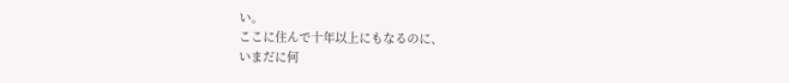い。
ここに住んで十年以上にもなるのに、
いまだに何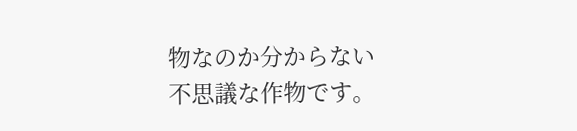物なのか分からない
不思議な作物です。